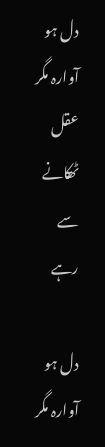دل ہو آوارہ مگر عقل ٹھکانے سے رہے

دل ہو آوارہ مگر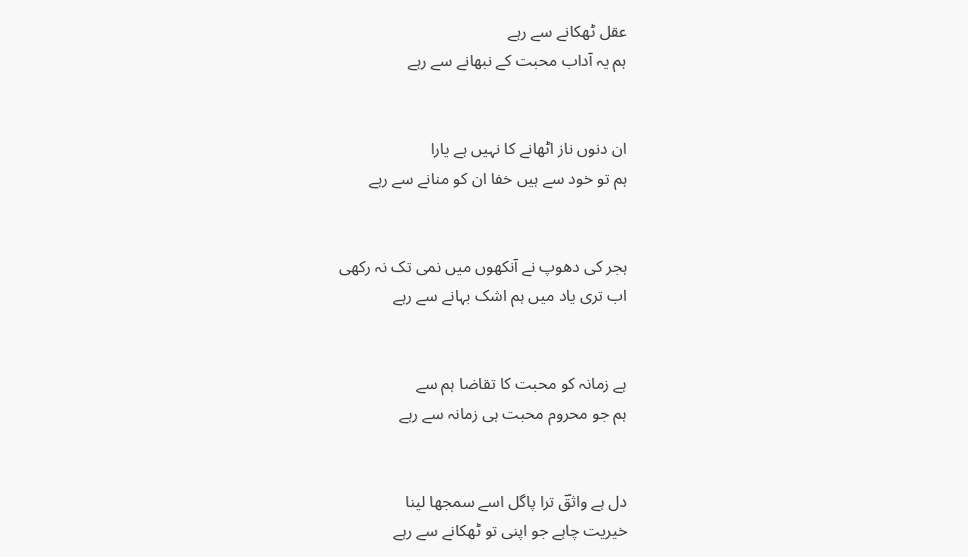عقل ٹھکانے سے رہے
ہم یہ آداب محبت کے نبھانے سے رہے


ان دنوں ناز اٹھانے کا نہیں ہے یارا
ہم تو خود سے ہیں خفا ان کو منانے سے رہے


ہجر کی دھوپ نے آنکھوں میں نمی تک نہ رکھی
اب تری یاد میں ہم اشک بہانے سے رہے


ہے زمانہ کو محبت کا تقاضا ہم سے
ہم جو محروم محبت ہی زمانہ سے رہے


دل ہے واثقؔ ترا پاگل اسے سمجھا لینا
خیریت چاہے جو اپنی تو ٹھکانے سے رہے